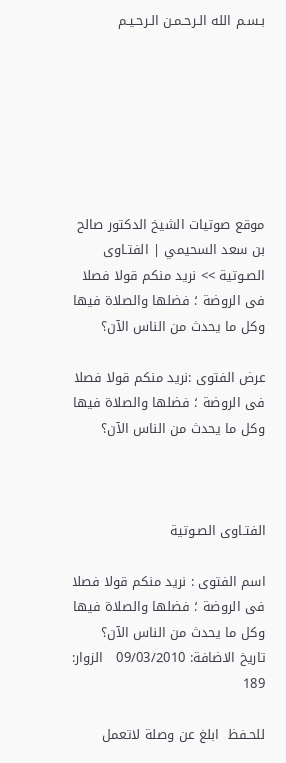بـسـم الله الـرحـمـن الـرحـيـم







موقع صوتيات الشيخ الدكتور صالح بن سعد السحيمي | الفتـاوى الصـوتية >> نريد منكم قولا فصلا فى الروضة ؛ فضلها والصلاة فيها وكل ما يحدث من الناس الآن؟

عرض الفتوى :نريد منكم قولا فصلا فى الروضة ؛ فضلها والصلاة فيها وكل ما يحدث من الناس الآن؟



الفتـاوى الصـوتية

اسم الفتوى : نريد منكم قولا فصلا فى الروضة ؛ فضلها والصلاة فيها وكل ما يحدث من الناس الآن؟
تاريخ الاضافة: 09/03/2010   الزوار: 189

للحـفظ  ابلغ عن وصلة لاتعمل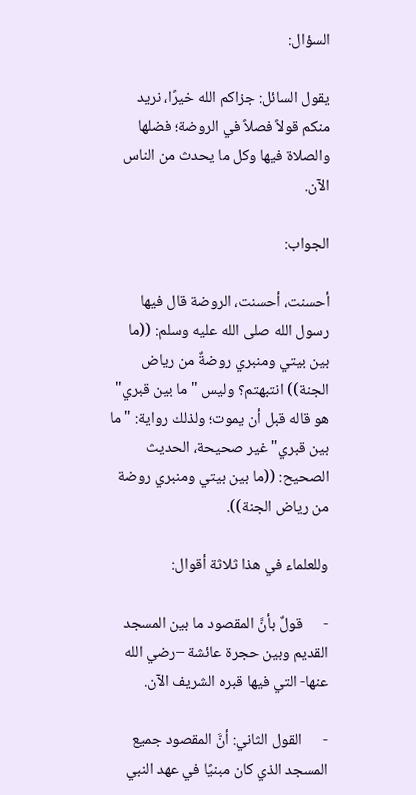السؤال:

يقول السائل: جزاكم الله خيرًا، نريد منكم قولاً فصلاً في الروضة؛ فضلها والصلاة فيها وكل ما يحدث من الناس الآن.

الجواب:

أحسنت، أحسنت، الروضة قال فيها رسول الله صلى الله عليه وسلم: ((ما بين بيتي ومنبري روضةٌ من رياض الجنة)) انتبهتم؟ وليس "ما بين قبري" هو قاله قبل أن يموت؛ ولذلك رواية: "ما بين قبري" غير صحيحة، الحديث الصحيح: ((ما بين بيتي ومنبري روضة من رياض الجنة)).

وللعلماء في هذا ثلاثة أقوال:

-      قولٌ بأنَّ المقصود ما بين المسجد القديم وبين حجرة عائشة –رضي الله عنها- التي فيها قبره الشريف الآن.

-      القول الثاني: أنَّ المقصود جميع المسجد الذي كان مبنيًا في عهد النبي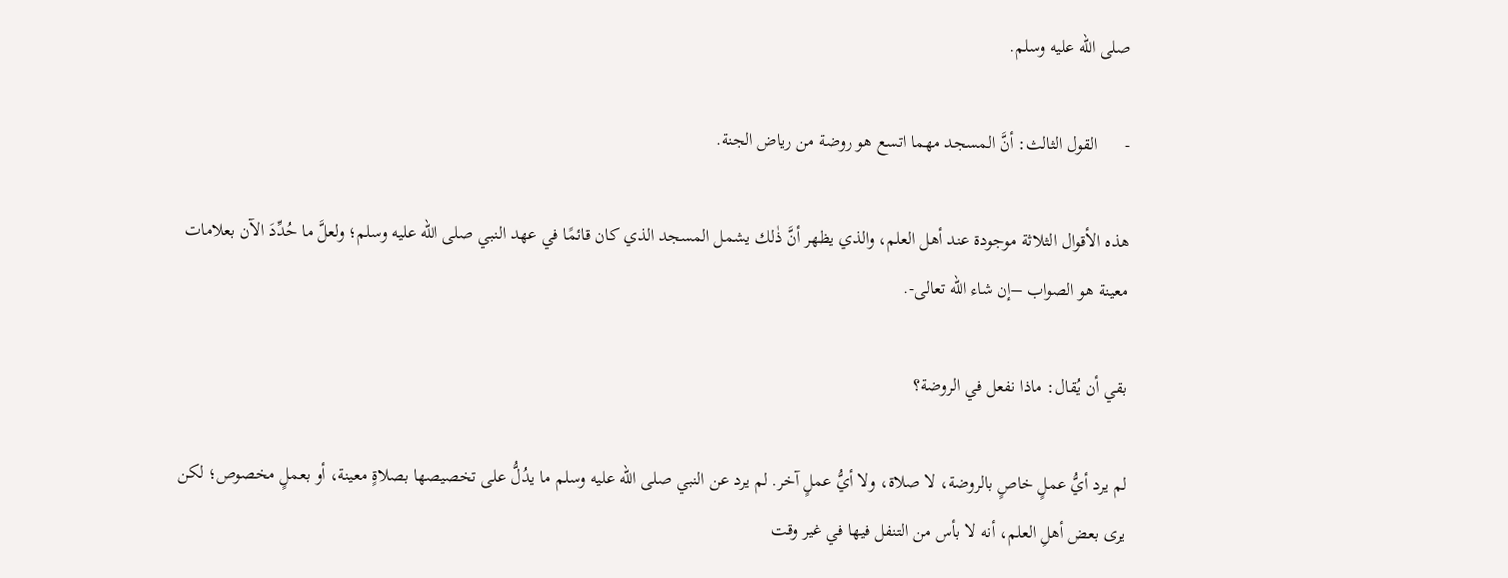صلى الله عليه وسلم.

-      القول الثالث: أنَّ المسجد مهما اتسع هو روضة من رياض الجنة.

هذه الأقوال الثلاثة موجودة عند أهل العلم، والذي يظهر أنَّ ذٰلك يشمل المسجد الذي كان قائمًا في عهد النبي صلى الله عليه وسلم؛ ولعلَّ ما حُدِّدَ الآن بعلامات معينة هو الصواب –إن شاء الله تعالى-.

بقي أن يُقال: ماذا نفعل في الروضة؟

لم يرد أيُّ عملٍ خاصٍ بالروضة، لا صلاة، ولا أيُّ عملٍ آخر. لم يرد عن النبي صلى الله عليه وسلم ما يدُلُّ على تخصيصها بصلاةٍ معينة، أو بعملٍ مخصوص؛ لكن يرى بعض أهلِ العلم، أنه لا بأس من التنفل فيها في غير وقت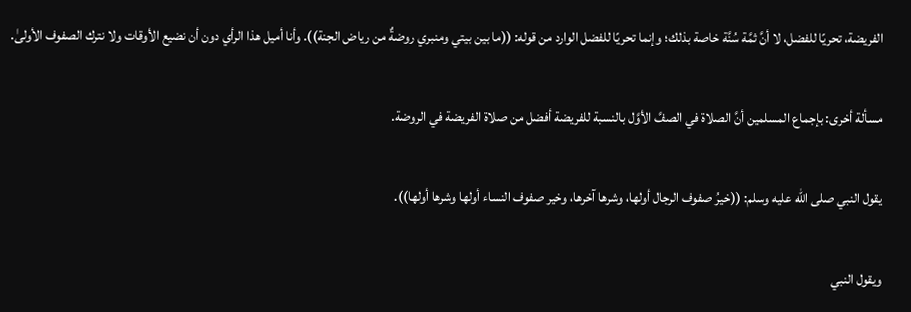الفريضة، تحريًا للفضل، لا أنَّ ثمَّة سُنَّة خاصة بذلك؛ وإنما تحريًا للفضل الوارد من قوله: ((ما بين بيتي ومنبري روضةٌ من رياض الجنة)). وأنا أميل هذا الرأي دون أن نضيع الأوقات ولا نترك الصفوف الأولىٰ.

مسألة أخرى: بإجماع المسلمين أنَّ الصلاة في الصفَّ الأوَّل بالنسبة للفريضة أفضل من صلاة الفريضة في الروضة.

يقول النبي صلى الله عليه وسلم: ((خيرُ صفوف الرجال أولها، وشرها آخرها، وخير صفوف النساء أولها وشرها أولها)).

ويقول النبي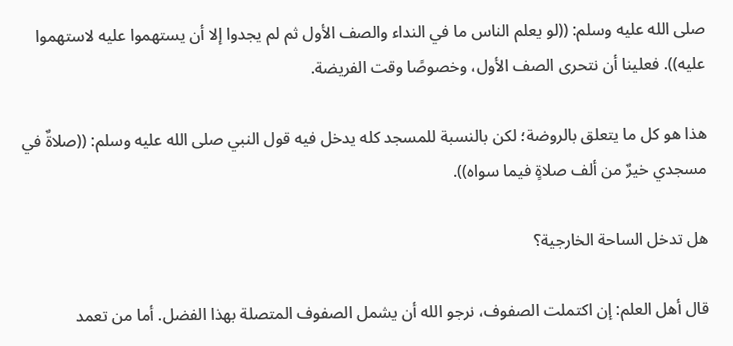صلى الله عليه وسلم: ((لو يعلم الناس ما في النداء والصف الأول ثم لم يجدوا إلا أن يستهموا عليه لاستهموا عليه)). فعلينا أن نتحرى الصف الأول، وخصوصًا وقت الفريضة.

هذا هو كل ما يتعلق بالروضة؛ لكن بالنسبة للمسجد كله يدخل فيه قول النبي صلى الله عليه وسلم: ((صلاةٌ في مسجدي خيرٌ من ألف صلاةٍ فيما سواه)).

هل تدخل الساحة الخارجية؟

قال أهل العلم: إن اكتملت الصفوف، نرجو الله أن يشمل الصفوف المتصلة بهذا الفضل. أما من تعمد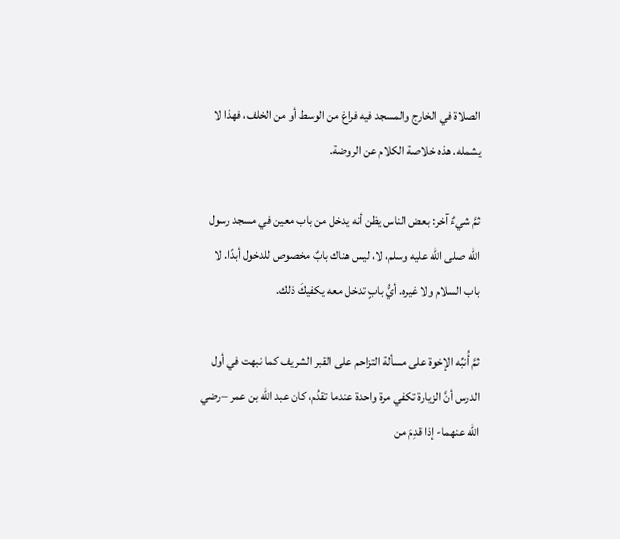الصلاة في الخارج والمسجد فيه فراغ من الوسط أو من الخلف، فهذا لا يشمله. هذه خلاصة الكلام عن الروضة.

ثمَّ شيءٌ آخر: بعض الناس يظن أنه يدخل من باب معين في مسجد رسول الله صلى الله عليه وسلم، لا، ليس هناك بابٌ مخصوص للدخول أبدًا. لا باب السلام ولا غيره. أيُّ بابٍ تدخل معه يكفيكَ ذلك.

ثمَّ أُنبِّه الإخوة على مسألة التزاحم على القبر الشريف كما نبهت في أول الدرس أنَّ الزيارة تكفي مرة واحدة عندما تقدُم، كان عبد الله بن عمر –رضي الله عنهما- إذا قدِمَ من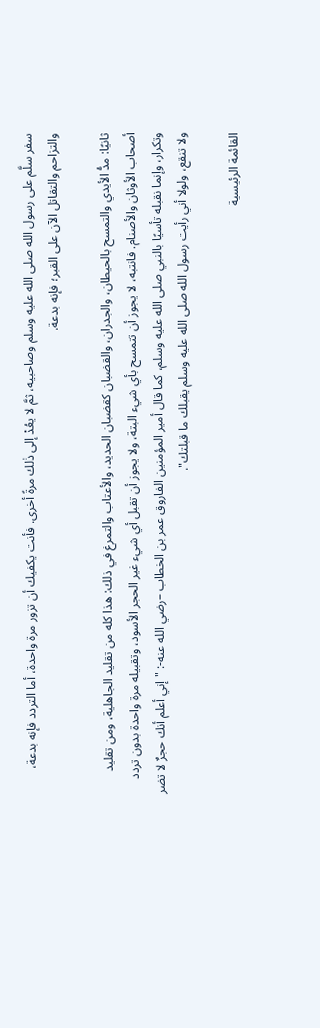سفر سلَّم على رسول الله صلى الله عليه وسلم وصاحبيه، ثمَّ لا يعُدْ إلى ذٰلك مرةً أخرى. فأنت يكفيك أن تزور مرة واحدة، أما التردد فإنه بدعة، والتزاحم والتقاتل الآن على القبر؛ فإنه بدعة.

ثانيًا: مدُّ الأيدي والتمسح بالحيطان، والجدران، والقضبان كقضبان الحديد، والأعتاب والتمرغ في ذلك: هذا كله من تقليد الجاهلية، ومن تقليد أصحاب الأوثان والأصنام. فانتبه، لا يجوز أن تتمسح بأي شيء البتة، ولا يجوز أن تقبل أي شيء غير الحجر الأسود، وتقبيله مرة واحدة بدون تردد وتكرار، وإنما نقبله تأسيًا بالنبي صلى الله عليه وسلم، كما قال أمير المؤمنين الفاروق عمر بن الخطاب –رضي الله عنه-: "إني أعلم أنك حجرٌ لا تضر ولا تنقع، ولولا أني رأيت رسول الله صلى الله عليه وسلم يقبلك ما قبلتك".

القائمة الرئيسية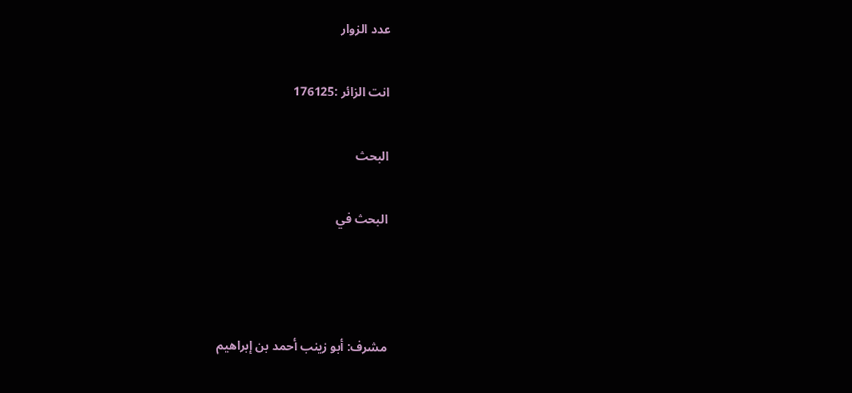عدد الزوار

انت الزائر :176125

البحث

البحث في



مشرف: أبو زينب أحمد بن إبراهيم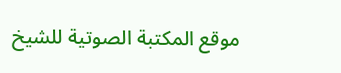موقع المكتبة الصوتية للشيخ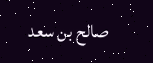صالح بن سعد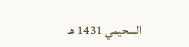السحيمي 1431 هـ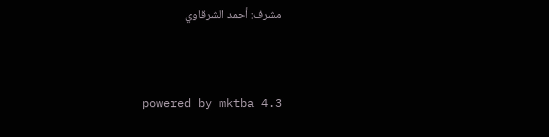مشرف: أحمد الشرقاوي


powered by mktba 4.3